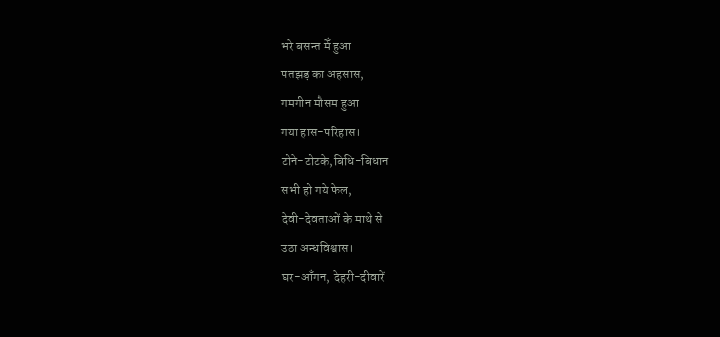भरे बसन्त मेँ हुआ
पतझड़ का अहसास,
गमगीन मौसम हुआ
गया हास-परिहास।
टोने-टोटके,बिधि-बिधान
सभी हो गये फेल,
देवी-देवताओं के माथे से
उठा अन्धविश्वास।
घर-आँगन, देहरी-दीवारें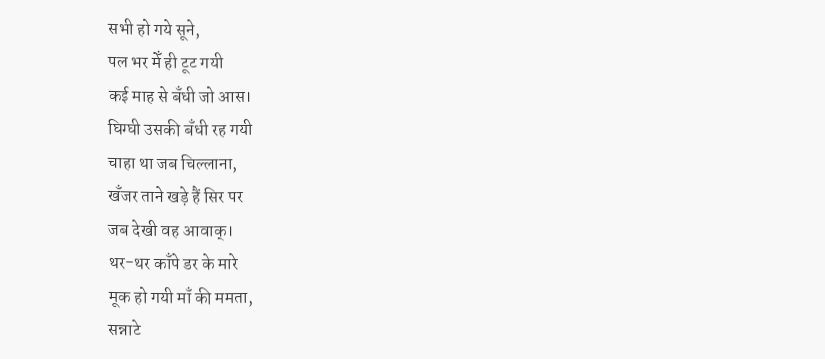सभी हो गये सूने,
पल भर मेँ ही टूट गयी
कई माह से बँधी जो आस।
घिग्घी उसकी बँधी रह गयी
चाहा था जब चिल्लाना,
खँजर ताने खड़े हैं सिर पर
जब देखी वह आवाक्।
थर-थर काँपे डर के मारे
मूक हो गयी माँ की ममता,
सन्नाटे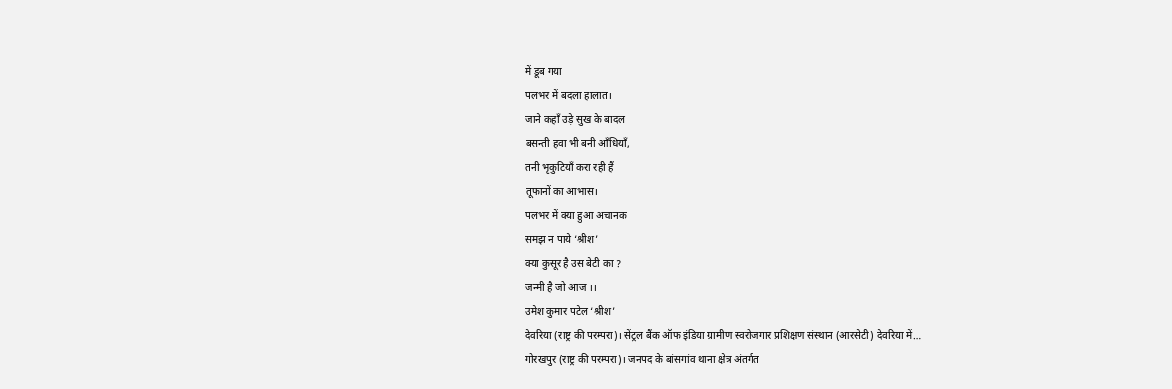में डूब गया
पलभर में बदला हालात।
जाने कहाँ उड़े सुख के बादल
बसन्ती हवा भी बनी आँधियाँ,
तनी भृकुटियाँ करा रही हैं
तूफानों का आभास।
पलभर में क्या हुआ अचानक
समझ न पाये ‘श्रीश’
क्या कुसूर है उस बेटी का ?
जन्मी है जो आज ।।
उमेश कुमार पटेल ‘श्रीश’
देवरिया (राष्ट्र की परम्परा)। सेंट्रल बैंक ऑफ इंडिया ग्रामीण स्वरोजगार प्रशिक्षण संस्थान (आरसेटी) देवरिया में…
गोरखपुर (राष्ट्र की परम्परा)। जनपद के बांसगांव थाना क्षेत्र अंतर्गत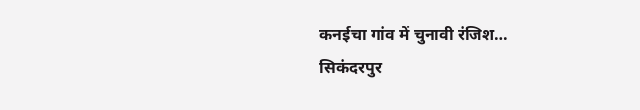कनईचा गांव में चुनावी रंजिश…
सिकंदरपुर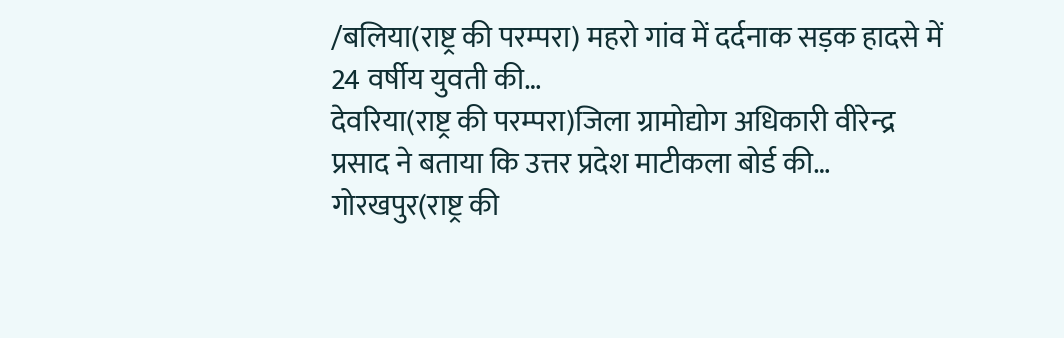/बलिया(राष्ट्र की परम्परा) महरो गांव में दर्दनाक सड़क हादसे में 24 वर्षीय युवती की…
देवरिया(राष्ट्र की परम्परा)जिला ग्रामोद्योग अधिकारी वीरेन्द्र प्रसाद ने बताया कि उत्तर प्रदेश माटीकला बोर्ड की…
गोरखपुर(राष्ट्र की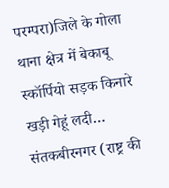परम्परा)जिले के गोला थाना क्षेत्र में बेकाबू स्कॉर्पियो सड़क किनारे खड़ी गेहूं लदी…
संतकबीरनगर (राष्ट्र की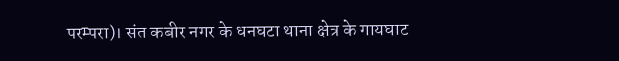परम्परा)। संत कबीर नगर के धनघटा थाना क्षेत्र के गायघाट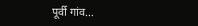पूर्वी गांव…